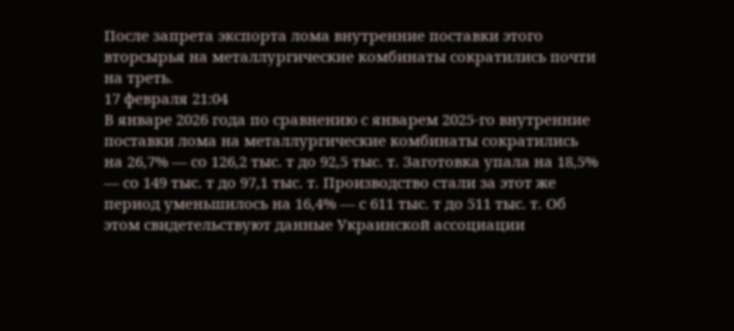После запрета экспорта лома внутренние поставки этого вторсырья на металлургические комбинаты сократились почти на треть.
17 февраля 21:04
В январе 2026 года по сравнению с январем 2025-го внутренние поставки лома на металлургические комбинаты сократились на 26,7% — со 126,2 тыс. т до 92,5 тыс. т. Заготовка упала на 18,5% — со 149 тыс. т до 97,1 тыс. т. Производство стали за этот же период уменьшилось на 16,4% — с 611 тыс. т до 511 тыс. т. Об этом свидетельствуют данные Украинской ассоциации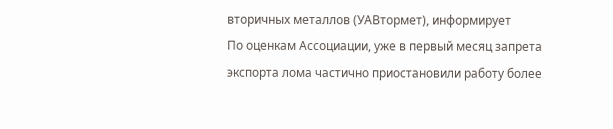вторичных металлов (УАВтормет), информирует
По оценкам Ассоциации, уже в первый месяц запрета экспорта лома частично приостановили работу более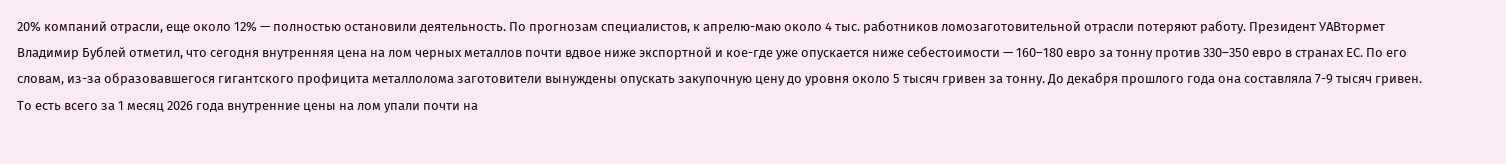20% компаний отрасли, еще около 12% — полностью остановили деятельность. По прогнозам специалистов, к апрелю-маю около 4 тыс. работников ломозаготовительной отрасли потеряют работу. Президент УАВтормет Владимир Бублей отметил, что сегодня внутренняя цена на лом черных металлов почти вдвое ниже экспортной и кое-где уже опускается ниже себестоимости — 160–180 евро за тонну против 330–350 евро в странах ЕС. По его словам, из-за образовавшегося гигантского профицита металлолома заготовители вынуждены опускать закупочную цену до уровня около 5 тысяч гривен за тонну. До декабря прошлого года она составляла 7-9 тысяч гривен. То есть всего за 1 месяц 2026 года внутренние цены на лом упали почти на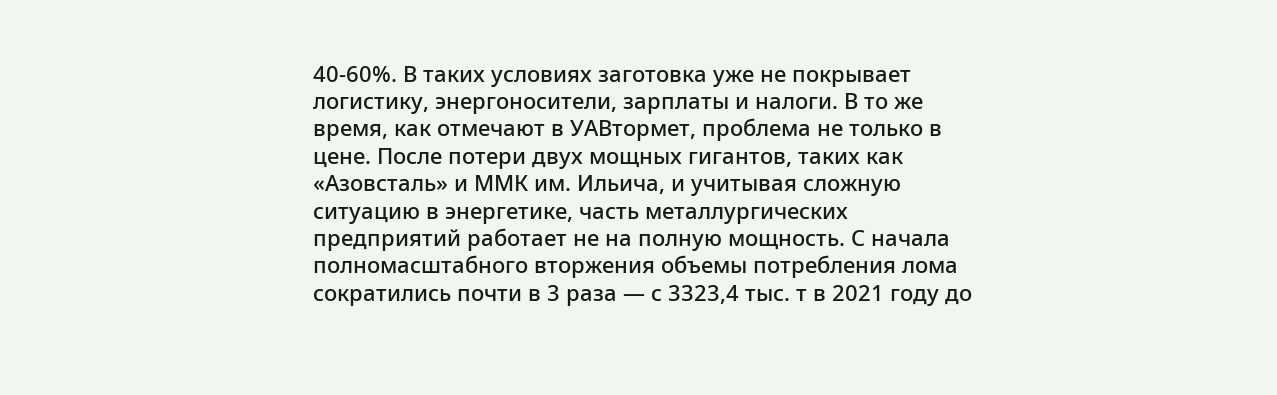40-60%. В таких условиях заготовка уже не покрывает логистику, энергоносители, зарплаты и налоги. В то же время, как отмечают в УАВтормет, проблема не только в цене. После потери двух мощных гигантов, таких как «Азовсталь» и ММК им. Ильича, и учитывая сложную ситуацию в энергетике, часть металлургических предприятий работает не на полную мощность. С начала полномасштабного вторжения объемы потребления лома сократились почти в 3 раза — с 3323,4 тыс. т в 2021 году до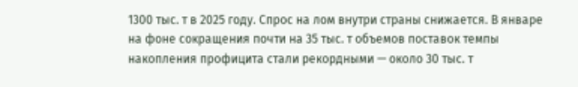1300 тыс. т в 2025 году. Спрос на лом внутри страны снижается. В январе на фоне сокращения почти на 35 тыс. т объемов поставок темпы накопления профицита стали рекордными — около 30 тыс. т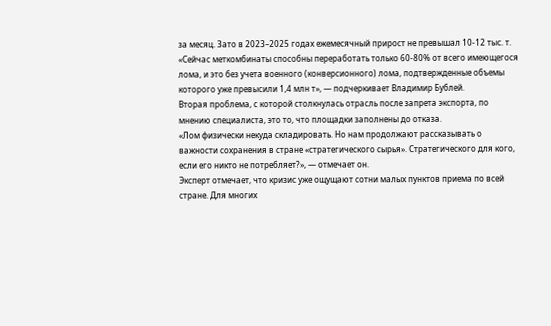за месяц. Зато в 2023–2025 годах ежемесячный прирост не превышал 10-12 тыс. т.
«Сейчас меткомбинаты способны переработать только 60-80% от всего имеющегося лома, и это без учета военного (конверсионного) лома, подтвержденные объемы которого уже превысили 1,4 млн т», — подчеркивает Владимир Бублей.
Вторая проблема, с которой столкнулась отрасль после запрета экспорта, по мнению специалиста, это то, что площадки заполнены до отказа.
«Лом физически некуда складировать. Но нам продолжают рассказывать о важности сохранения в стране «стратегического сырья». Стратегического для кого, если его никто не потребляет?», — отмечает он.
Эксперт отмечает, что кризис уже ощущают сотни малых пунктов приема по всей стране. Для многих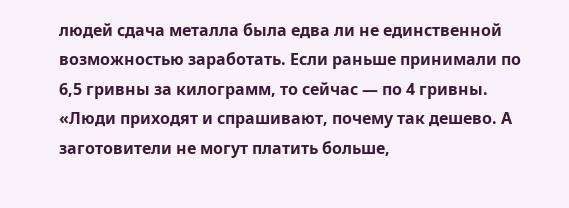людей сдача металла была едва ли не единственной возможностью заработать. Если раньше принимали по 6,5 гривны за килограмм, то сейчас — по 4 гривны.
«Люди приходят и спрашивают, почему так дешево. А заготовители не могут платить больше,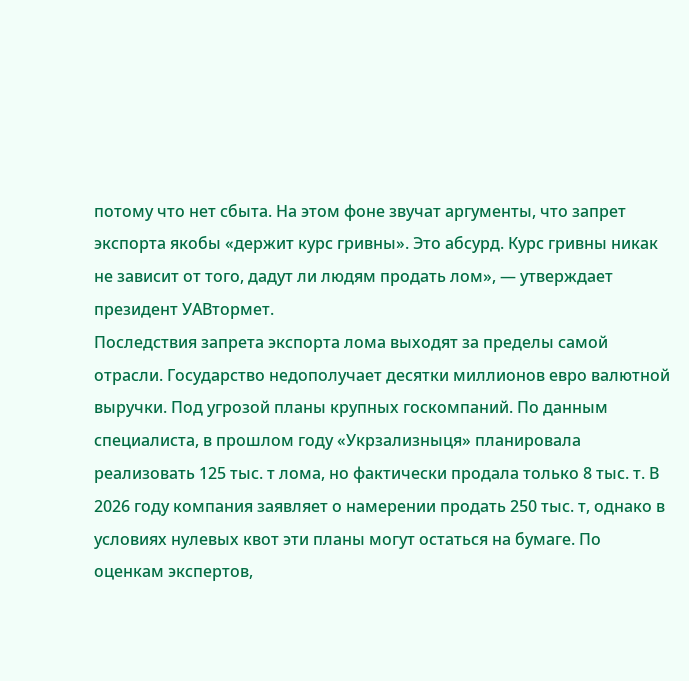потому что нет сбыта. На этом фоне звучат аргументы, что запрет экспорта якобы «держит курс гривны». Это абсурд. Курс гривны никак не зависит от того, дадут ли людям продать лом», — утверждает президент УАВтормет.
Последствия запрета экспорта лома выходят за пределы самой отрасли. Государство недополучает десятки миллионов евро валютной выручки. Под угрозой планы крупных госкомпаний. По данным специалиста, в прошлом году «Укрзализныця» планировала реализовать 125 тыс. т лома, но фактически продала только 8 тыс. т. В 2026 году компания заявляет о намерении продать 250 тыс. т, однако в условиях нулевых квот эти планы могут остаться на бумаге. По оценкам экспертов,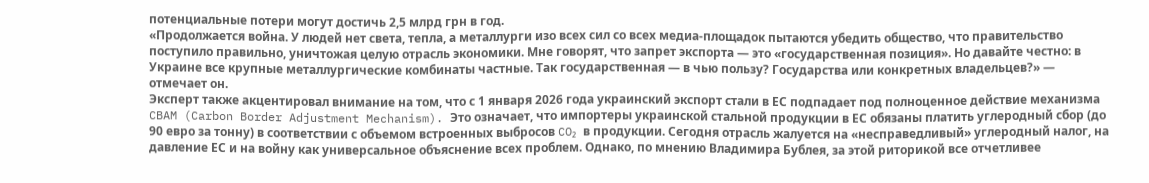потенциальные потери могут достичь 2,5 млрд грн в год.
«Продолжается война. У людей нет света, тепла, а металлурги изо всех сил со всех медиа-площадок пытаются убедить общество, что правительство поступило правильно, уничтожая целую отрасль экономики. Мне говорят, что запрет экспорта — это «государственная позиция». Но давайте честно: в Украине все крупные металлургические комбинаты частные. Так государственная — в чью пользу? Государства или конкретных владельцев?» — отмечает он.
Эксперт также акцентировал внимание на том, что с 1 января 2026 года украинский экспорт стали в ЕС подпадает под полноценное действие механизма CBAM (Carbon Border Adjustment Mechanism). Это означает, что импортеры украинской стальной продукции в ЕС обязаны платить углеродный сбор (до 90 евро за тонну) в соответствии с объемом встроенных выбросов CO₂ в продукции. Сегодня отрасль жалуется на «несправедливый» углеродный налог, на давление ЕС и на войну как универсальное объяснение всех проблем. Однако, по мнению Владимира Бублея, за этой риторикой все отчетливее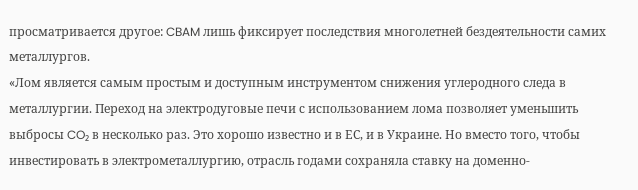просматривается другое: CBAM лишь фиксирует последствия многолетней бездеятельности самих металлургов.
«Лом является самым простым и доступным инструментом снижения углеродного следа в металлургии. Переход на электродуговые печи с использованием лома позволяет уменьшить выбросы CO₂ в несколько раз. Это хорошо известно и в ЕС, и в Украине. Но вместо того, чтобы инвестировать в электрометаллургию, отрасль годами сохраняла ставку на доменно-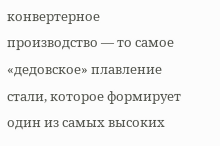конвертерное производство — то самое «дедовское» плавление стали, которое формирует один из самых высоких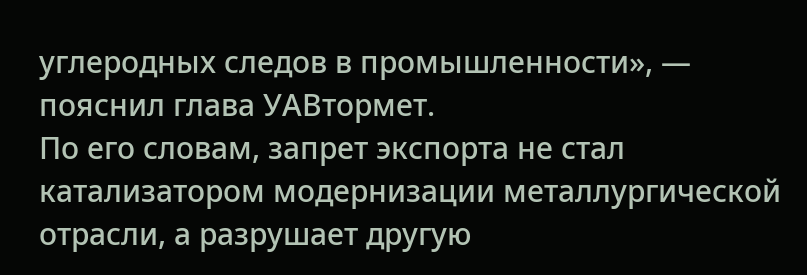углеродных следов в промышленности», — пояснил глава УАВтормет.
По его словам, запрет экспорта не стал катализатором модернизации металлургической отрасли, а разрушает другую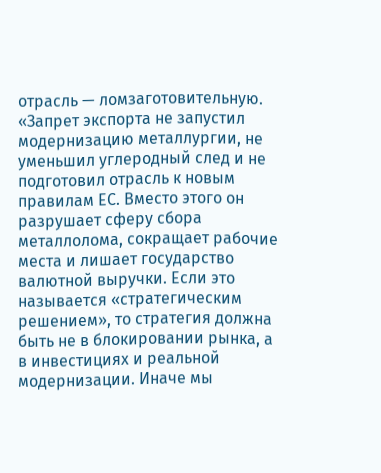отрасль — ломзаготовительную.
«Запрет экспорта не запустил модернизацию металлургии, не уменьшил углеродный след и не подготовил отрасль к новым правилам ЕС. Вместо этого он разрушает сферу сбора металлолома, сокращает рабочие места и лишает государство валютной выручки. Если это называется «стратегическим решением», то стратегия должна быть не в блокировании рынка, а в инвестициях и реальной модернизации. Иначе мы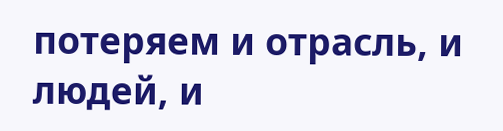потеряем и отрасль, и людей, и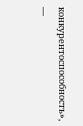конкурентоспособность», —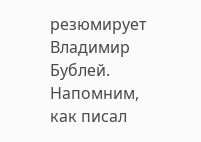резюмирует Владимир Бублей.
Напомним, как писал